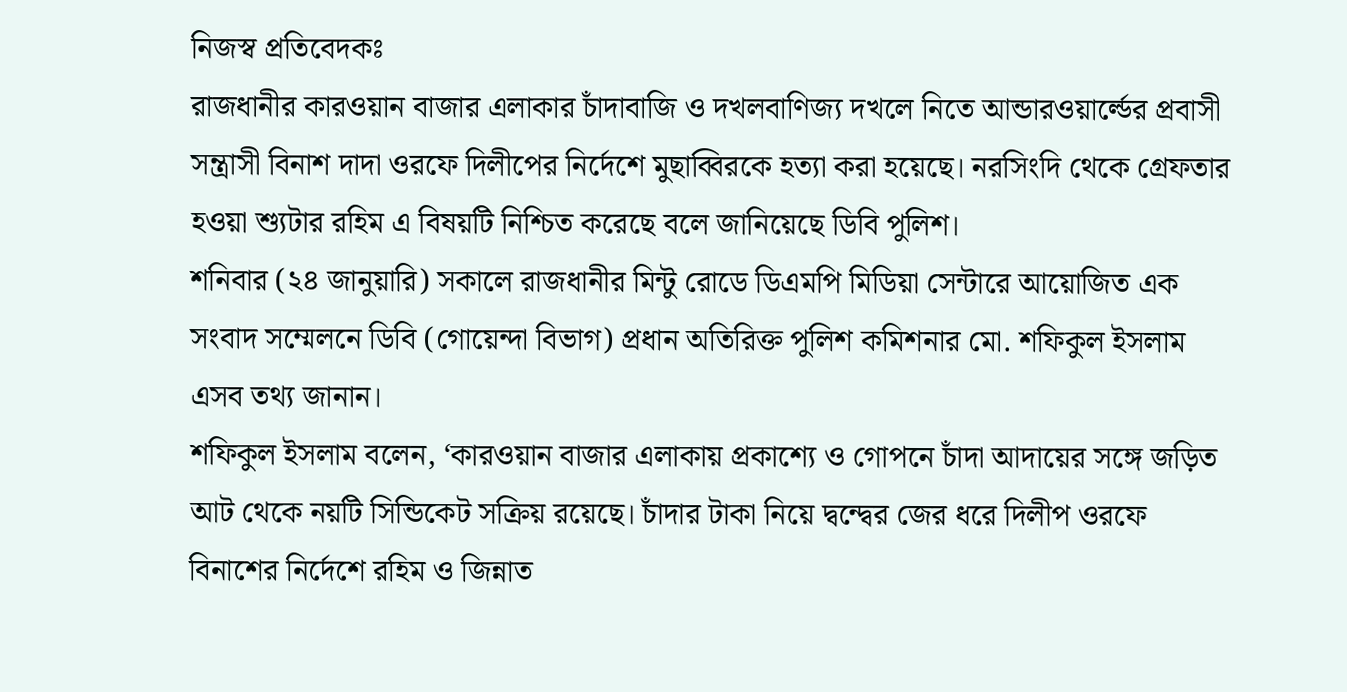নিজস্ব প্রতিবেদকঃ
রাজধানীর কারওয়ান বাজার এলাকার চাঁদাবাজি ও দখলবাণিজ্য দখলে নিতে আন্ডারওয়ার্ল্ডের প্রবাসী সন্ত্রাসী বিনাশ দাদা ওরফে দিলীপের নির্দেশে মুছাব্বিরকে হত্যা করা হয়েছে। নরসিংদি থেকে গ্রেফতার হওয়া শ্যুটার রহিম এ বিষয়টি নিশ্চিত করেছে বলে জানিয়েছে ডিবি পুলিশ।
শনিবার (২৪ জানুয়ারি) সকালে রাজধানীর মিন্টু রোডে ডিএমপি মিডিয়া সেন্টারে আয়োজিত এক সংবাদ সম্মেলনে ডিবি (গোয়েন্দা বিভাগ) প্রধান অতিরিক্ত পুলিশ কমিশনার মো. শফিকুল ইসলাম এসব তথ্য জানান।
শফিকুল ইসলাম বলেন, ‘কারওয়ান বাজার এলাকায় প্রকাশ্যে ও গোপনে চাঁদা আদায়ের সঙ্গে জড়িত আট থেকে নয়টি সিন্ডিকেট সক্রিয় রয়েছে। চাঁদার টাকা নিয়ে দ্বন্দ্বের জের ধরে দিলীপ ওরফে বিনাশের নির্দেশে রহিম ও জিন্নাত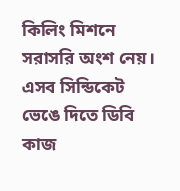কিলিং মিশনে সরাসরি অংশ নেয়। এসব সিন্ডিকেট ভেঙে দিতে ডিবি কাজ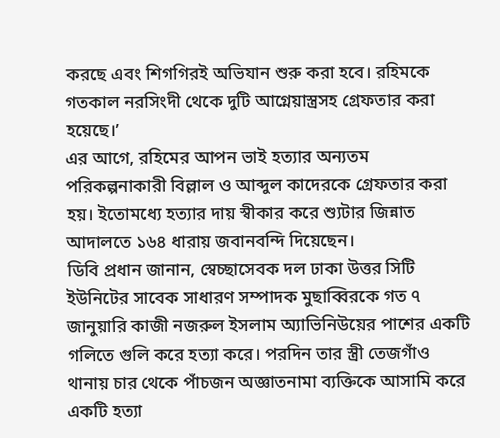করছে এবং শিগগিরই অভিযান শুরু করা হবে। রহিমকে গতকাল নরসিংদী থেকে দুটি আগ্নেয়াস্ত্রসহ গ্রেফতার করা হয়েছে।’
এর আগে, রহিমের আপন ভাই হত্যার অন্যতম পরিকল্পনাকারী বিল্লাল ও আব্দুল কাদেরকে গ্রেফতার করা হয়। ইতোমধ্যে হত্যার দায় স্বীকার করে শ্যুটার জিন্নাত আদালতে ১৬৪ ধারায় জবানবন্দি দিয়েছেন।
ডিবি প্রধান জানান, স্বেচ্ছাসেবক দল ঢাকা উত্তর সিটি ইউনিটের সাবেক সাধারণ সম্পাদক মুছাব্বিরকে গত ৭ জানুয়ারি কাজী নজরুল ইসলাম অ্যাভিনিউয়ের পাশের একটি গলিতে গুলি করে হত্যা করে। পরদিন তার স্ত্রী তেজগাঁও থানায় চার থেকে পাঁচজন অজ্ঞাতনামা ব্যক্তিকে আসামি করে একটি হত্যা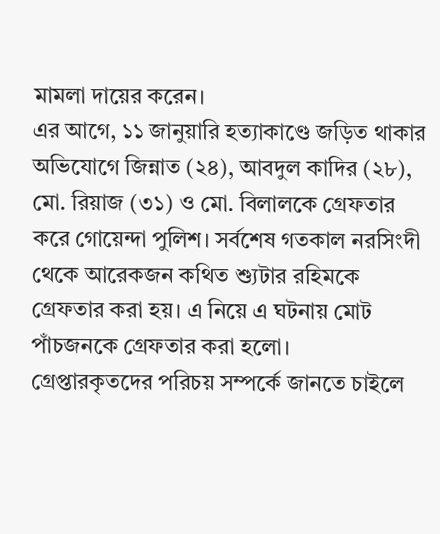মামলা দায়ের করেন।
এর আগে, ১১ জানুয়ারি হত্যাকাণ্ডে জড়িত থাকার অভিযোগে জিন্নাত (২৪), আবদুল কাদির (২৮), মো. রিয়াজ (৩১) ও মো. বিলালকে গ্রেফতার করে গোয়েন্দা পুলিশ। সর্বশেষ গতকাল নরসিংদী থেকে আরেকজন কথিত শ্যুটার রহিমকে গ্রেফতার করা হয়। এ নিয়ে এ ঘটনায় মোট পাঁচজনকে গ্রেফতার করা হলো।
গ্রেপ্তারকৃতদের পরিচয় সম্পর্কে জানতে চাইলে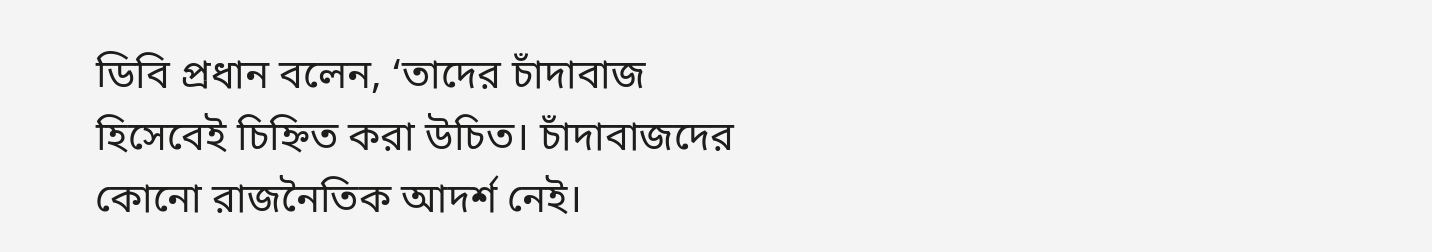ডিবি প্রধান বলেন, ‘তাদের চাঁদাবাজ হিসেবেই চিহ্নিত করা উচিত। চাঁদাবাজদের কোনো রাজনৈতিক আদর্শ নেই।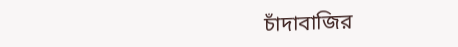চাঁদাবাজির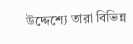উদ্দেশ্যে তারা বিভিন্ন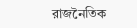রাজনৈতিক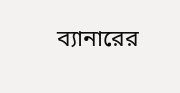ব্যানারের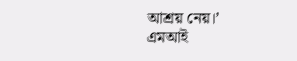আশ্রয় নেয়।’
এমআই